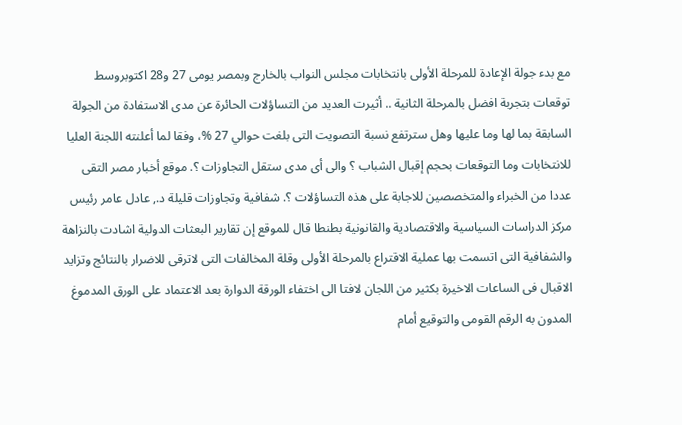مع بدء جولة الإعادة للمرحلة الأولى بانتخابات مجلس النواب بالخارج وبمصر يومى 27 و28 اكتوبروسط توقعات بتجربة افضل بالمرحلة الثانية .. أثيرت العديد من التساؤلات الحائرة عن مدى الاستفادة من الجولة السابقة بما لها وما عليها وهل سترتفع نسبة التصويت التى بلغت حوالي 27 %، وفقا لما أعلنته اللجنة العليا للانتخابات وما التوقعات بحجم إقبال الشباب ؟ والى أى مدى ستقل التجاوزات ؟. موقع أخبار مصر التقى عددا من الخبراء والمتخصصين للاجابة على هذه التساؤلات ؟. شفافية وتجاوزات قليلة د., عادل عامر رئيس مركز الدراسات السياسية والاقتصادية والقانونية بطنطا قال للموقع إن تقارير البعثات الدولية اشادت بالنزاهة والشفافية التى اتسمت بها عملية الاقتراع بالمرحلة الأولى وقلة المخالفات التى لاترقى للاضرار بالنتائج وتزايد الاقبال فى الساعات الاخيرة بكثير من اللجان لافتا الى اختفاء الورقة الدوارة بعد الاعتماد على الورق المدموغ المدون به الرقم القومى والتوقيع أمام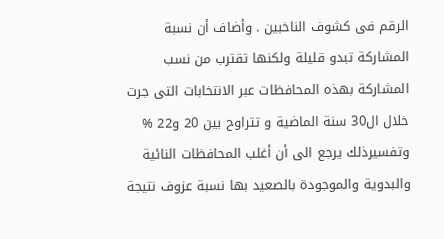الرقم فى كشوف الناخبين . وأضاف أن نسبة المشاركة تبدو قليلة ولكنها تقترب من نسب المشاركة بهذه المحافظات عبر الانتخابات التى جرت خلال ال30 سنة الماضية و تتراوح بين 20 و22 % وتفسيرذلك يرجع الى أن أغلب المحافظات النائية والبدوية والموجودة بالصعيد بها نسبة عزوف نتيجة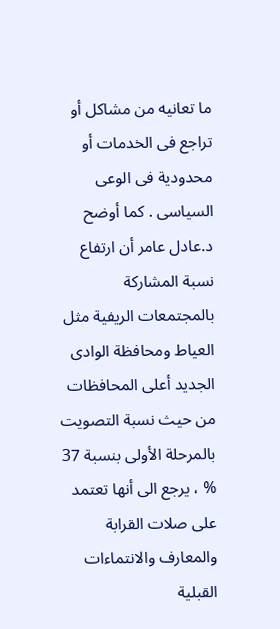ما تعانيه من مشاكل أو تراجع فى الخدمات أو محدودية فى الوعى السياسى . كما أوضح د.عادل عامر أن ارتفاع نسبة المشاركة بالمجتمعات الريفية مثل العياط ومحافظة الوادى الجديد أعلى المحافظات من حيث نسبة التصويت بالمرحلة الأولى بنسبة 37 % ، يرجع الى أنها تعتمد على صلات القرابة والمعارف والانتماءات القبلية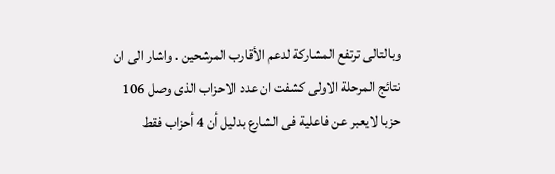وبالتالى ترتفع المشاركة لدعم الأقارب المرشحين . واشار الى ان نتائج المرحلة الاولى كشفت ان عدد الاحزاب الذى وصل 106 حزبا لايعبر عن فاعلية فى الشارع بدليل أن 4 أحزاب فقط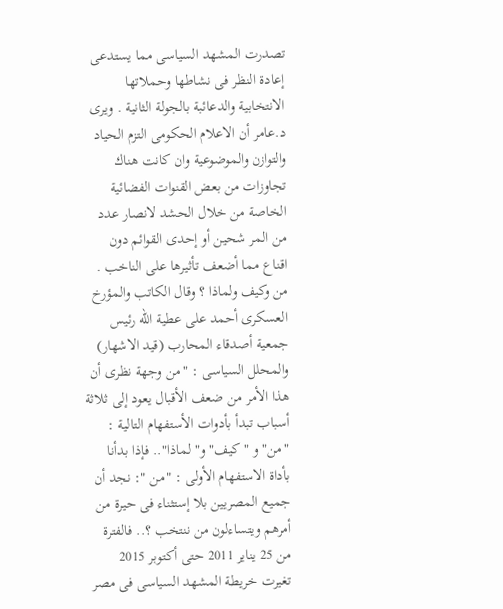تصدرت المشهد السياسى مما يستدعى إعادة النظر فى نشاطها وحملاتها الانتخابية والدعائبة بالجولة الثانية . ويرى د.عامر أن الاعلام الحكومى التزم الحياد والتوازن والموضوعية وان كانت هناك تجاوزات من بعض القنوات الفضائية الخاصة من خلال الحشد لانصار عدد من المر شحين أو إحدى القوائم دون اقناع مما أضعف تأثيرها على الناخب . من وكيف ولماذا ؟ وقال الكاتب والمؤرخ العسكرى أحمد على عطية الله رئيس جمعية أصدقاء المحارب (قيد الاشهار) والمحلل السياسى : "من وجهة نظرى أن هذا الأمر من ضعف الأقبال يعود إلى ثلاثة أسباب تبدأ بأدوات الأستفهام التالية : "من" و "كيف" و" لماذا".. فإذا بدأنا بأداة الاستفهام الأولى : "من ": نجد أن جميع المصريين بلا إستثناء فى حيرة من أمرهم ويتساءلون من ننتخب ؟.. فالفترة من 25 يناير 2011 حتى أكتوبر 2015 تغيرت خريطة المشهد السياسى فى مصر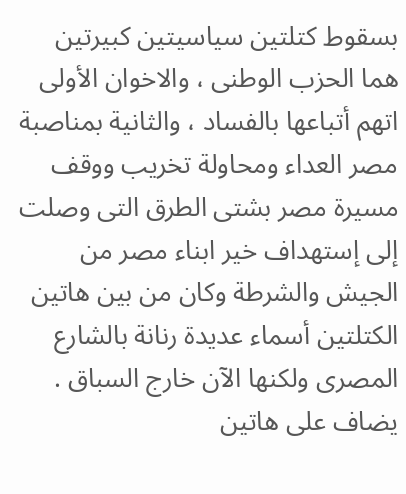بسقوط كتلتين سياسيتين كبيرتين هما الحزب الوطنى ، والاخوان الأولى اتهم أتباعها بالفساد ، والثانية بمناصبة مصر العداء ومحاولة تخريب ووقف مسيرة مصر بشتى الطرق التى وصلت إلى إستهداف خير ابناء مصر من الجيش والشرطة وكان من بين هاتين الكتلتين أسماء عديدة رنانة بالشارع المصرى ولكنها الآن خارج السباق . يضاف على هاتين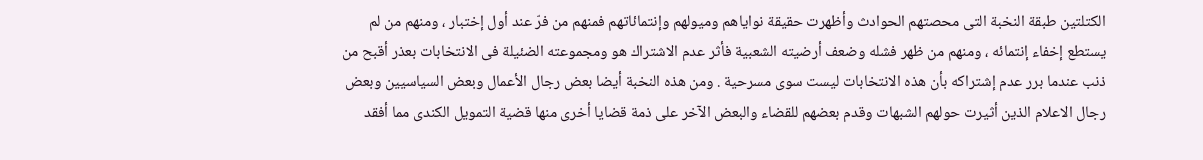الكتلتين طبقة النخبة التى محصتهم الحوادث وأظهرت حقيقة نواياهم وميولهم وإنتمائاتهم فمنهم من فرّ عند أول إختبار ، ومنهم من لم يستطع إخفاء إنتمائه ، ومنهم من ظهر فشله وضعف أرضيته الشعبية فأثر عدم الاشتراك هو ومجموعته الضئيلة فى الانتخابات بعذر أقبح من ذنب عندما برر عدم إشتراكه بأن هذه الانتخابات ليست سوى مسرحية . ومن هذه النخبة أيضا بعض رجال الأعمال وبعض السياسيين وبعض رجال الاعلام الذين أثيرت حولهم الشبهات وقدم بعضهم للقضاء والبعض الآخر على ذمة قضايا أخرى منها قضية التمويل الكندى مما أفقد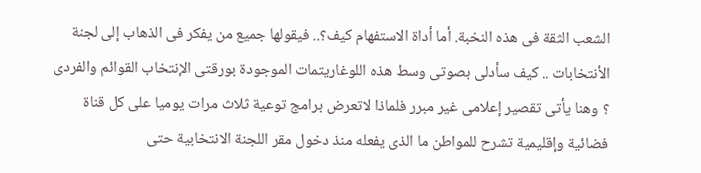الشعب الثقة فى هذه النخبة. أما أداة الاستفهام كيف؟.. فيقولها جميع من يفكر فى الذهاب إلى لجنة الأنتخابات .. كيف سأدلى بصوتى وسط هذه اللوغاريتمات الموجودة بورقتى الإنتخاب القوائم والفردى ؟ وهنا يأتى تقصير إعلامى غير مبرر فلماذا لاتعرض برامج توعية ثلاث مرات يوميا على كل قناة فضائية وإقليمية تشرح للمواطن ما الذى يفعله منذ دخول مقر اللجنة الانتخابية حتى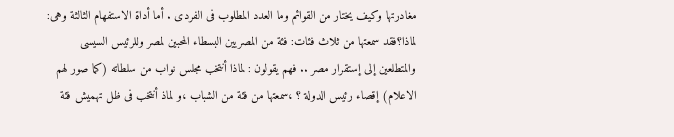مغادرتها وكيف يختار من القوائم وما العدد المطلوب فى الفردى . أما أداة الاستفهام الثالثة وهى: لماذا؟فقد سمعتها من ثلاث فئات: فئة من المصريين البسطاء المحبين لمصر وللرئيس السيسى والمتطلعين إلى إستقرار مصر .. فهم يقولون : لماذا أنتخب مجلس نواب من سلطاته (كما صور لهم الاعلام) إقصاء رئيس الدولة ؟ ،سمعتها من فئة من الشباب ،و لماذ أنتخب فى ظل تهميش فئة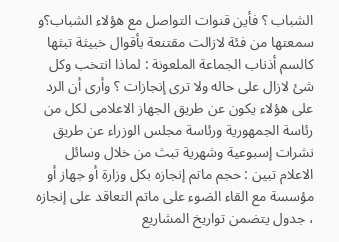الشباب ؟ فأين قنوات التواصل مع هؤلاء الشباب؟و سمعتها من فئة لازالت مقتنعة بأقوال خبيثة تبثها كالسم أذناب الجماعة الملعونة : لماذا انتخب وكل شئ لازال على حاله ولا ترى إنجازات ؟ وأرى أن الرد على هؤلاء يكون عن طريق الجهاز الاعلامى لكل من رئاسة الجمهورية ورئاسة مجلس الوزراء عن طريق نشرات إسبوعية وشهرية تبث من خلال وسائل الاعلام تبين : حجم ماتم إنجازه بكل وزارة أو جهاز أو مؤسسة مع القاء الضوء على ماتم التعاقد على إنجازه ، جدول يتضمن تواريخ المشاريع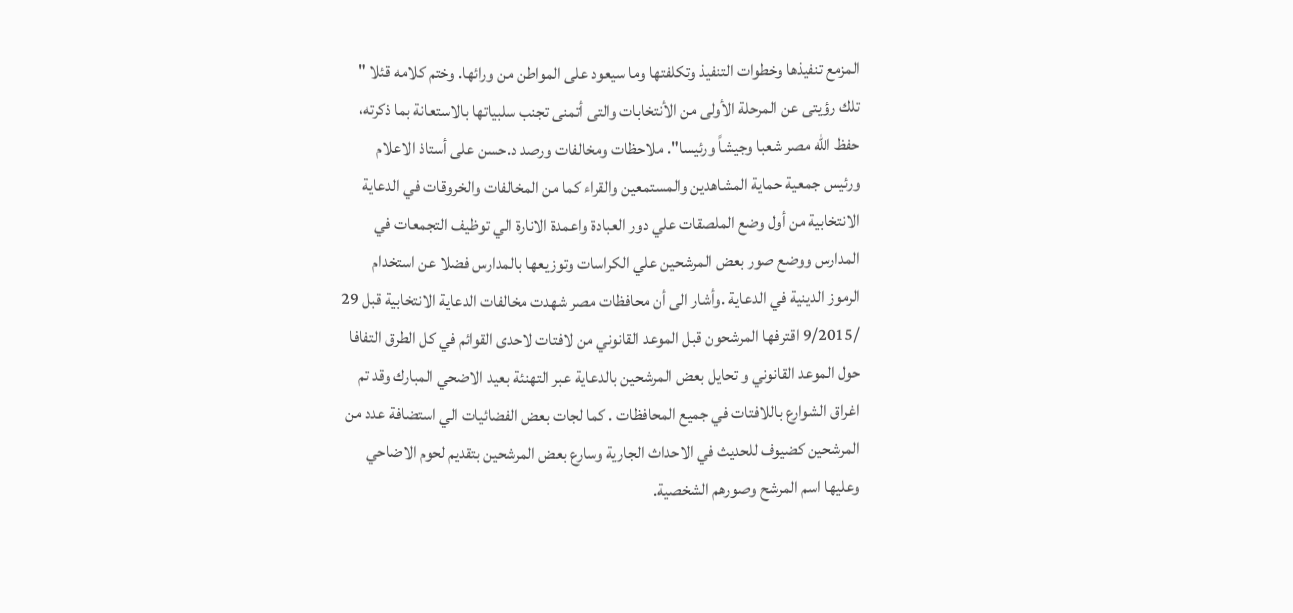المزمع تنفيذها وخطوات التنفيذ وتكلفتها وما سيعود على المواطن من ورائها. وختم كلامه قئلا " تلك رؤيتى عن المرحلة الأولى من الأنتخابات والتى أتمنى تجنب سلبياتها بالاستعانة بما ذكرته، حفظ الله مصر شعبا وجيشاً ورئيسا". ملاحظات ومخالفات ورصد د.حسن على أستاذ الاعلام ورئيس جمعية حماية المشاهدين والمستمعين والقراء كما من المخالفات والخروقات في الدعاية الانتخابية من أول وضع الملصقات علي دور العبادة واعمدة الانارة الي توظيف التجمعات في المدارس ووضع صور بعض المرشحين علي الكراسات وتوزيعها بالمدارس فضلا عن استخدام الرموز الدينية في الدعاية .وأشار الى أن محافظات مصر شهدت مخالفات الدعاية الانتخابية قبل 29 /9/2015 اقترفها المرشحون قبل الموعد القانوني من لافتات لاحدى القوائم في كل الطرق التفافا حول الموعد القانوني و تحايل بعض المرشحين بالدعاية عبر التهنئة بعيد الاضحي المبارك وقد تم اغراق الشوارع باللافتات في جميع المحافظات . كما لجات بعض الفضائيات الي استضافة عدد من المرشحين كضيوف للحديث في الاحداث الجارية وسارع بعض المرشحين بتقديم لحوم الاضاحي وعليها اسم المرشح وصورهم الشخصية.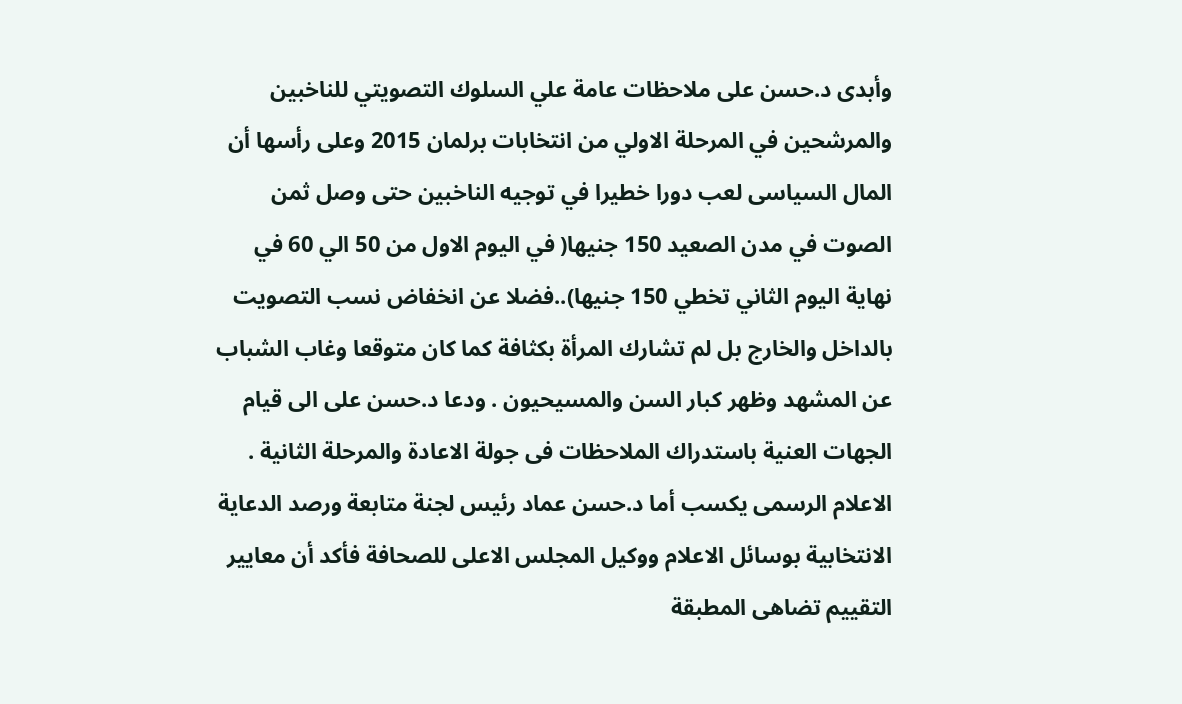وأبدى د.حسن على ملاحظات عامة علي السلوك التصويتي للناخبين والمرشحين في المرحلة الاولي من انتخابات برلمان 2015 وعلى رأسها أن المال السياسى لعب دورا خطيرا في توجيه الناخبين حتى وصل ثمن الصوت في مدن الصعيد 150 جنيها( في اليوم الاول من 50 الي 60 في نهاية اليوم الثاني تخطي 150 جنيها)..فضلا عن انخفاض نسب التصويت بالداخل والخارج بل لم تشارك المرأة بكثافة كما كان متوقعا وغاب الشباب عن المشهد وظهر كبار السن والمسيحيون . ودعا د.حسن على الى قيام الجهات العنية باستدراك الملاحظات فى جولة الاعادة والمرحلة الثانية . الاعلام الرسمى يكسب أما د.حسن عماد رئيس لجنة متابعة ورصد الدعاية الانتخابية بوسائل الاعلام ووكيل المجلس الاعلى للصحافة فأكد أن معايير التقييم تضاهى المطبقة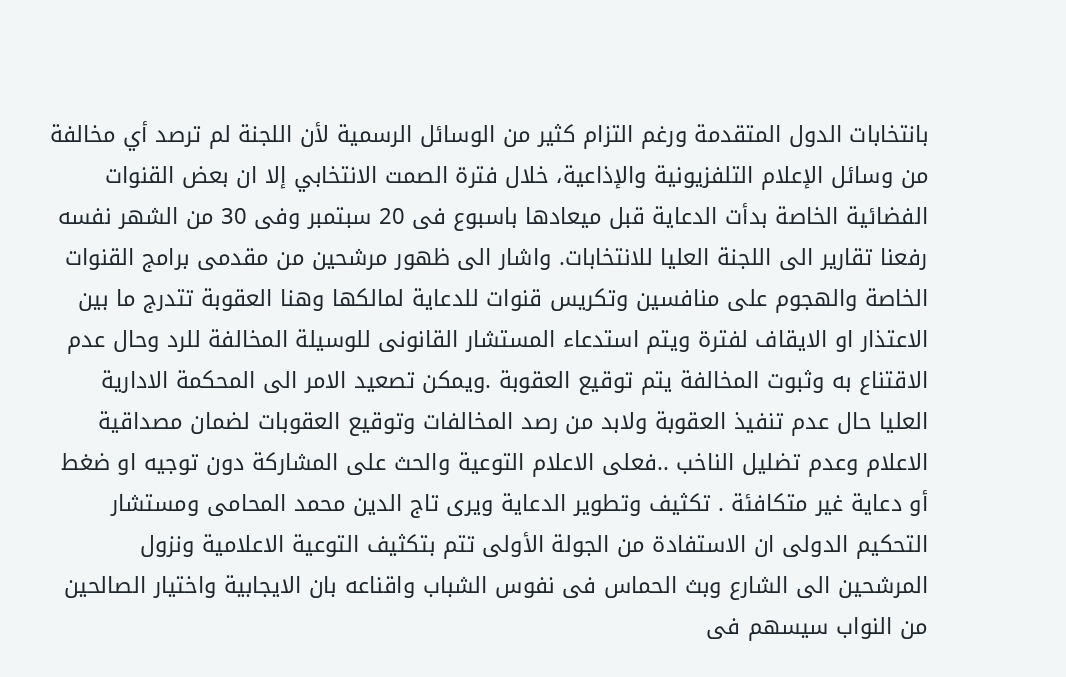بانتخابات الدول المتقدمة ورغم التزام كثير من الوسائل الرسمية لأن اللجنة لم ترصد أي مخالفة من وسائل الإعلام التلفزيونية والإذاعية، خلال فترة الصمت الانتخابي إلا ان بعض القنوات الفضائية الخاصة بدأت الدعاية قبل ميعادها باسبوع فى 20 سبتمبر وفى 30 من الشهر نفسه رفعنا تقارير الى اللجنة العليا للانتخابات. واشار الى ظهور مرشحين من مقدمى برامج القنوات الخاصة والهجوم على منافسين وتكريس قنوات للدعاية لمالكها وهنا العقوبة تتدرج ما بين الاعتذار او الايقاف لفترة ويتم استدعاء المستشار القانونى للوسيلة المخالفة للرد وحال عدم الاقتناع به وثبوت المخالفة يتم توقيع العقوبة .ويمكن تصعيد الامر الى المحكمة الادارية العليا حال عدم تنفيذ العقوبة ولابد من رصد المخالفات وتوقيع العقوبات لضمان مصداقية الاعلام وعدم تضليل الناخب ..فعلى الاعلام التوعية والحث على المشاركة دون توجيه او ضغط أو دعاية غير متكافئة . تكثيف وتطوير الدعاية ويرى تاج الدين محمد المحامى ومستشار التحكيم الدولى ان الاستفادة من الجولة الأولى تتم بتكثيف التوعية الاعلامية ونزول المرشحين الى الشارع وبث الحماس فى نفوس الشباب واقناعه بان الايجابية واختيار الصالحين من النواب سيسهم فى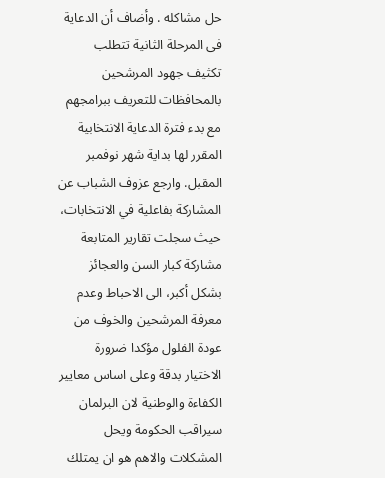حل مشاكله . وأضاف أن الدعاية فى المرحلة الثانية تتطلب تكثيف جهود المرشحين بالمحافظات للتعريف ببرامجهم مع بدء فترة الدعاية الانتخابية المقرر لها بداية شهر نوفمبر المقبل. وارجع عزوف الشباب عن المشاركة بفاعلية في الانتخابات، حيث سجلت تقارير المتابعة مشاركة كبار السن والعجائز بشكل أكبر، الى الاحباط وعدم معرفة المرشحين والخوف من عودة الفلول مؤكدا ضرورة الاختيار بدقة وعلى اساس معايير الكفاءة والوطنية لان البرلمان سيراقب الحكومة ويحل المشكلات والاهم هو ان يمتلك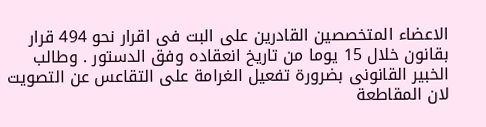الاعضاء المتخصصين القادرين على البت فى اقرار نحو 494 قرار بقانون خلال 15 يوما من تاريخ انعقاده وفق الدستور . وطالب الخبير القانونى بضرورة تفعيل الغرامة على التقاعس عن التصويت لان المقاطعة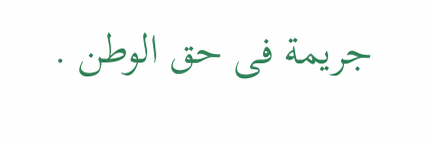جريمة فى حق الوطن .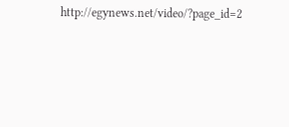http://egynews.net/video/?page_id=2